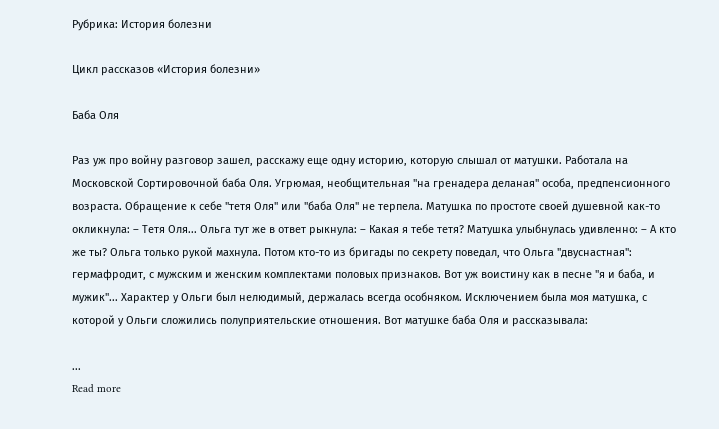Рубрика: История болезни

Цикл рассказов «История болезни»

Баба Оля

Раз уж про войну разговор зашел, расскажу еще одну историю, которую слышал от матушки. Работала на Московской Сортировочной баба Оля. Угрюмая, необщительная "на гренадера деланая" особа, предпенсионного возраста. Обращение к себе "тетя Оля" или "баба Оля" не терпела. Матушка по простоте своей душевной как-то окликнула: – Тетя Оля... Ольга тут же в ответ рыкнула: – Какая я тебе тетя? Матушка улыбнулась удивленно: – А кто же ты? Ольга только рукой махнула. Потом кто-то из бригады по секрету поведал, что Ольга "двуснастная": гермафродит, с мужским и женским комплектами половых признаков. Вот уж воистину как в песне "я и баба, и мужик"... Характер у Ольги был нелюдимый, держалась всегда особняком. Исключением была моя матушка, с которой у Ольги сложились полуприятельские отношения. Вот матушке баба Оля и рассказывала:

...
Read more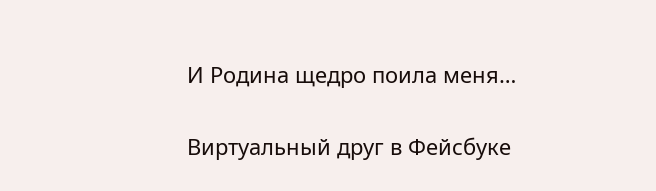И Родина щедро поила меня…

Виртуальный друг в Фейсбуке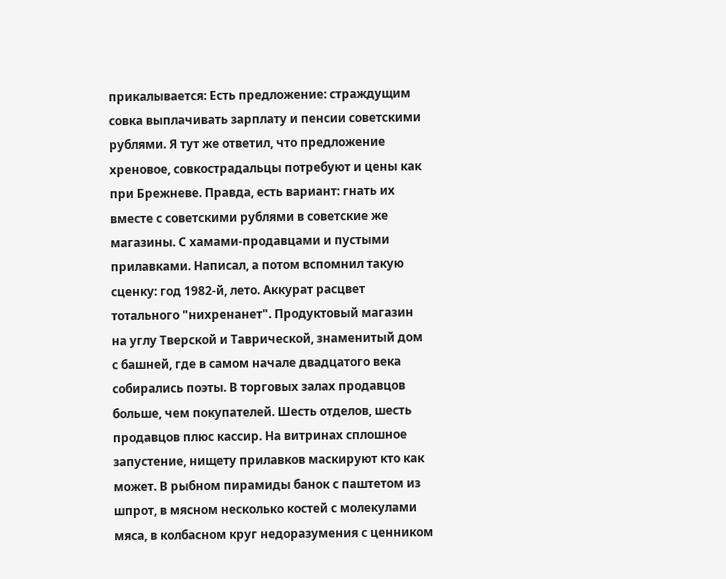прикалывается: Есть предложение: страждущим совка выплачивать зарплату и пенсии советскими рублями. Я тут же ответил, что предложение хреновое, совкострадальцы потребуют и цены как при Брежневе. Правда, есть вариант: гнать их вместе с советскими рублями в советские же магазины. С хамами-продавцами и пустыми прилавками. Написал, а потом вспомнил такую сценку: год 1982-й, лето. Аккурат расцвет тотального "нихренанет". Продуктовый магазин на углу Тверской и Таврической, знаменитый дом с башней, где в самом начале двадцатого века собирались поэты. В торговых залах продавцов больше, чем покупателей. Шесть отделов, шесть продавцов плюс кассир. На витринах сплошное запустение, нищету прилавков маскируют кто как может. В рыбном пирамиды банок с паштетом из шпрот, в мясном несколько костей с молекулами мяса, в колбасном круг недоразумения с ценником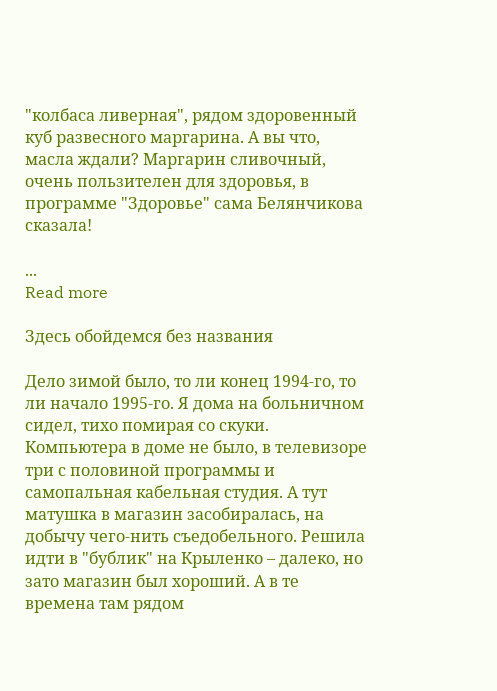"колбаса ливерная", рядом здоровенный куб развесного маргарина. А вы что, масла ждали? Маргарин сливочный, очень пользителен для здоровья, в программе "Здоровье" сама Белянчикова сказала!

...
Read more

Здесь обойдемся без названия

Дело зимой было, то ли конец 1994-го, то ли начало 1995-го. Я дома на больничном сидел, тихо помирая со скуки. Компьютера в доме не было, в телевизоре три с половиной программы и самопальная кабельная студия. А тут матушка в магазин засобиралась, на добычу чего-нить съедобельного. Решила идти в "бублик" на Крыленко – далеко, но зато магазин был хороший. А в те времена там рядом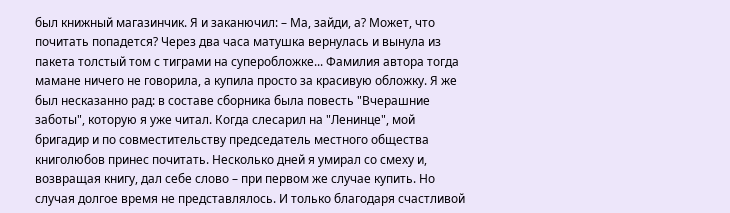был книжный магазинчик. Я и заканючил: – Ма, зайди, а? Может, что почитать попадется? Через два часа матушка вернулась и вынула из пакета толстый том с тиграми на суперобложке... Фамилия автора тогда мамане ничего не говорила, а купила просто за красивую обложку. Я же был несказанно рад: в составе сборника была повесть "Вчерашние заботы", которую я уже читал. Когда слесарил на "Ленинце", мой бригадир и по совместительству председатель местного общества книголюбов принес почитать. Несколько дней я умирал со смеху и, возвращая книгу, дал себе слово – при первом же случае купить. Но случая долгое время не представлялось. И только благодаря счастливой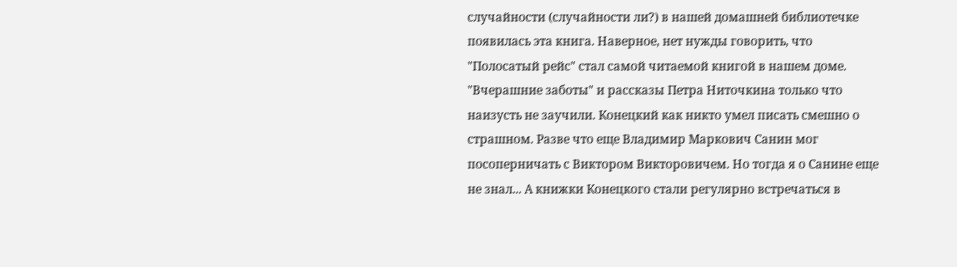случайности (случайности ли?) в нашей домашней библиотечке появилась эта книга. Наверное, нет нужды говорить, что "Полосатый рейс" стал самой читаемой книгой в нашем доме. "Вчерашние заботы" и рассказы Петра Ниточкина только что наизусть не заучили. Конецкий как никто умел писать смешно о страшном. Разве что еще Владимир Маркович Санин мог посоперничать с Виктором Викторовичем. Но тогда я о Санине еще не знал... А книжки Конецкого стали регулярно встречаться в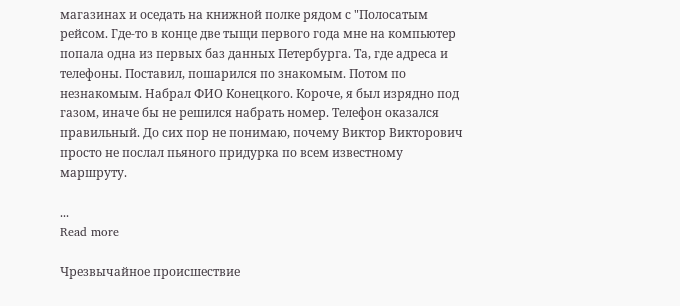магазинах и оседать на книжной полке рядом с "Полосатым рейсом. Где-то в конце две тыщи первого года мне на компьютер попала одна из первых баз данных Петербурга. Та, где адреса и телефоны. Поставил, пошарился по знакомым. Потом по незнакомым. Набрал ФИО Конецкого. Короче, я был изрядно под газом, иначе бы не решился набрать номер. Телефон оказался правильный. До сих пор не понимаю, почему Виктор Викторович просто не послал пьяного придурка по всем известному маршруту.

...
Read more

Чрезвычайное происшествие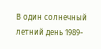В один солнечный летний день 1989-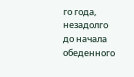го года, незадолго до начала обеденного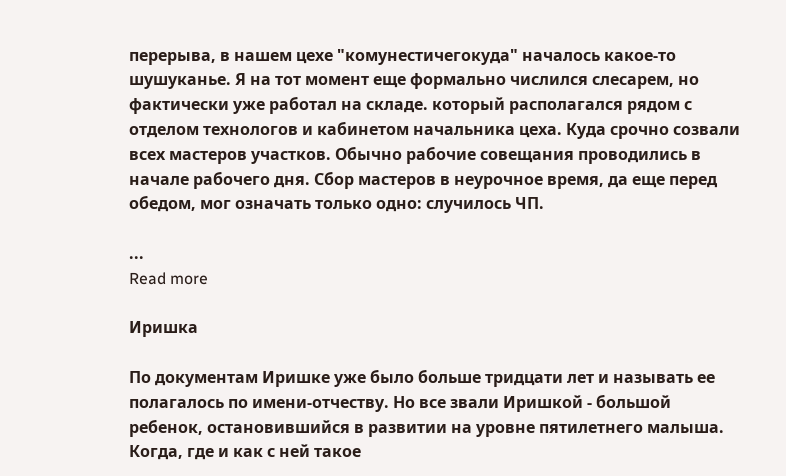перерыва, в нашем цехе "комунестичегокуда" началось какое-то шушуканье. Я на тот момент еще формально числился слесарем, но фактически уже работал на складе. который располагался рядом с отделом технологов и кабинетом начальника цеха. Куда срочно созвали всех мастеров участков. Обычно рабочие совещания проводились в начале рабочего дня. Сбор мастеров в неурочное время, да еще перед обедом, мог означать только одно: случилось ЧП.

...
Read more

Иришка

По документам Иришке уже было больше тридцати лет и называть ее полагалось по имени-отчеству. Но все звали Иришкой - большой ребенок, остановившийся в развитии на уровне пятилетнего малыша. Когда, где и как с ней такое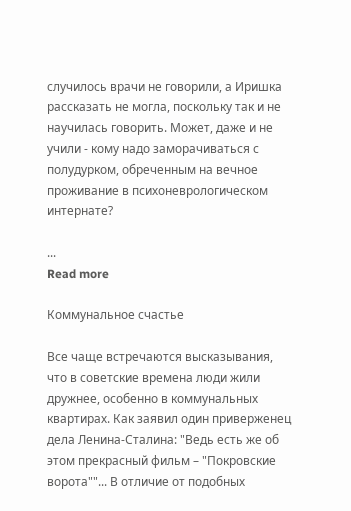случилось врачи не говорили, а Иришка рассказать не могла, поскольку так и не научилась говорить. Может, даже и не учили - кому надо заморачиваться с полудурком, обреченным на вечное проживание в психоневрологическом интернате?

...
Read more

Коммунальное счастье

Все чаще встречаются высказывания, что в советские времена люди жили дружнее, особенно в коммунальных квартирах. Как заявил один приверженец дела Ленина-Сталина: "Ведь есть же об этом прекрасный фильм – "Покровские ворота""... В отличие от подобных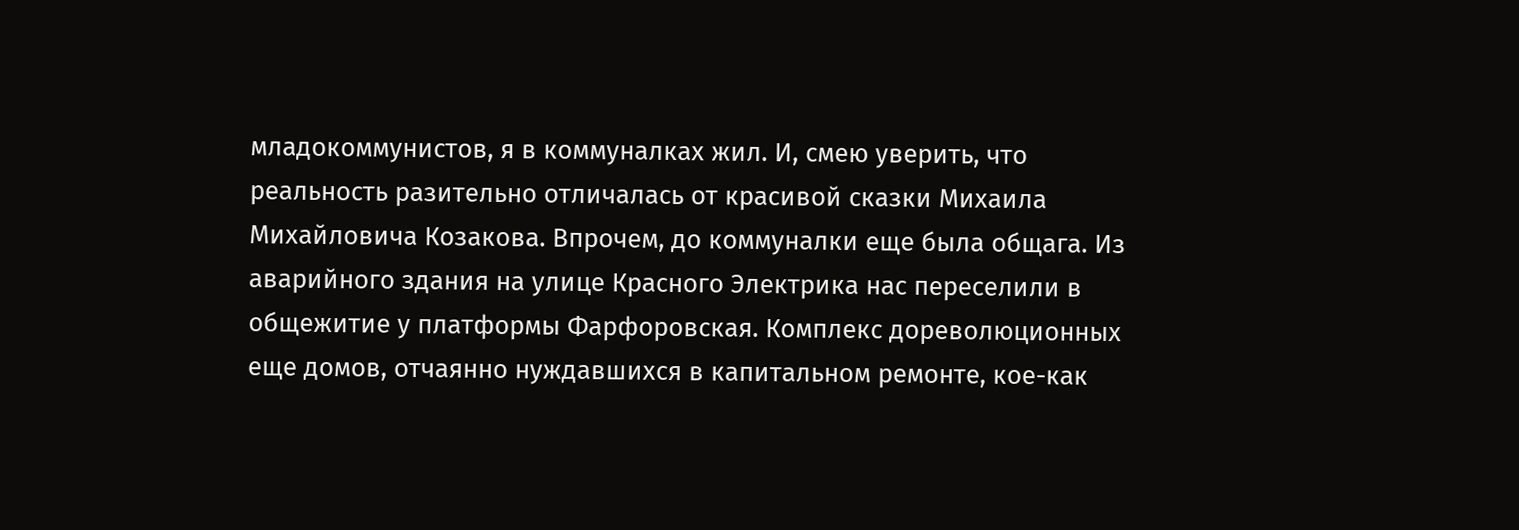младокоммунистов, я в коммуналках жил. И, смею уверить, что реальность разительно отличалась от красивой сказки Михаила Михайловича Козакова. Впрочем, до коммуналки еще была общага. Из аварийного здания на улице Красного Электрика нас переселили в общежитие у платформы Фарфоровская. Комплекс дореволюционных еще домов, отчаянно нуждавшихся в капитальном ремонте, кое-как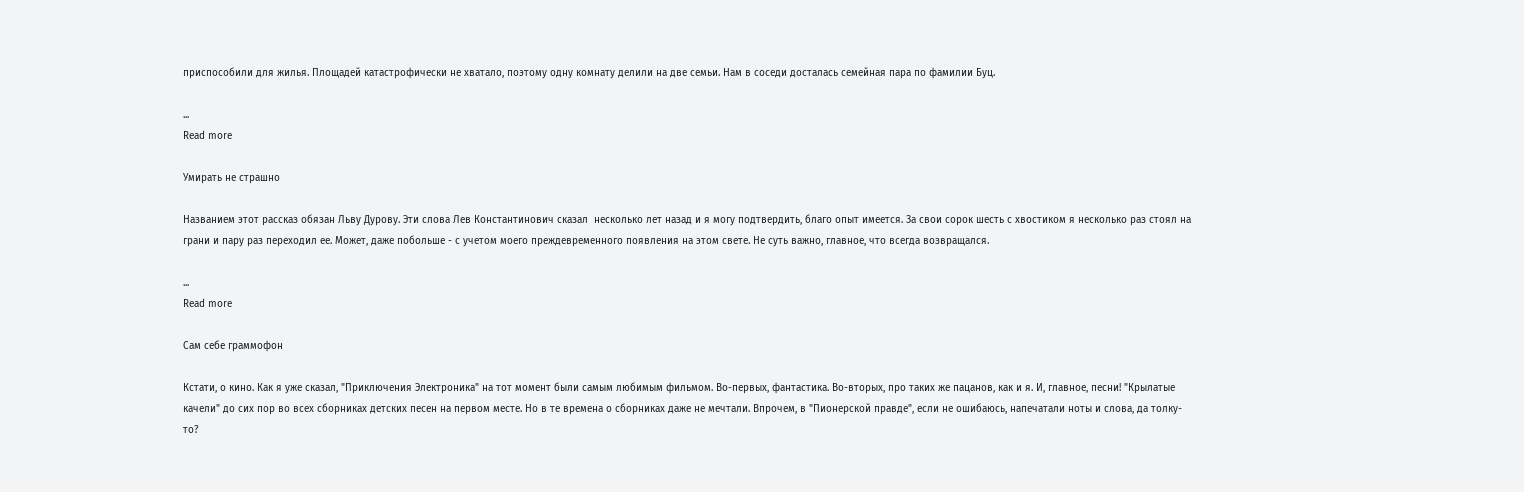приспособили для жилья. Площадей катастрофически не хватало, поэтому одну комнату делили на две семьи. Нам в соседи досталась семейная пара по фамилии Буц.

...
Read more

Умирать не страшно

Названием этот рассказ обязан Льву Дурову. Эти слова Лев Константинович сказал  несколько лет назад и я могу подтвердить, благо опыт имеется. За свои сорок шесть с хвостиком я несколько раз стоял на грани и пару раз переходил ее. Может, даже побольше - с учетом моего преждевременного появления на этом свете. Не суть важно, главное, что всегда возвращался.

...
Read more

Сам себе граммофон

Кстати, о кино. Как я уже сказал, "Приключения Электроника" на тот момент были самым любимым фильмом. Во-первых, фантастика. Во-вторых, про таких же пацанов, как и я. И, главное, песни! "Крылатые качели" до сих пор во всех сборниках детских песен на первом месте. Но в те времена о сборниках даже не мечтали. Впрочем, в "Пионерской правде", если не ошибаюсь, напечатали ноты и слова, да толку-то?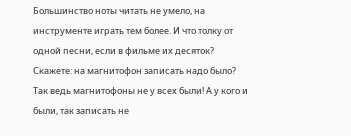Большинство ноты читать не умело, на инструменте играть тем более. И что толку от одной песни, если в фильме их десяток? Скажете: на магнитофон записать надо было? Так ведь магнитофоны не у всех были! А у кого и были, так записать не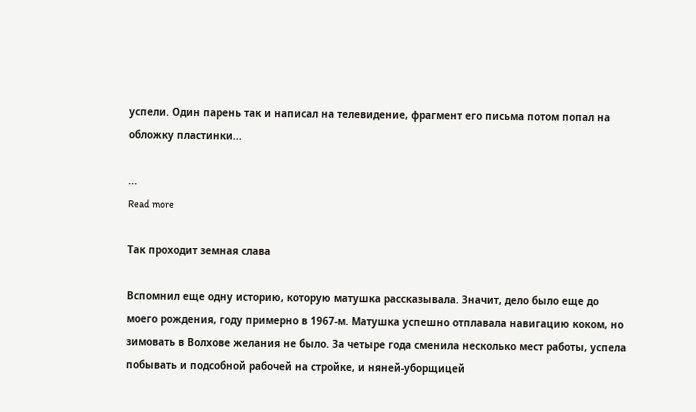успели. Один парень так и написал на телевидение, фрагмент его письма потом попал на обложку пластинки...

...
Read more

Так проходит земная слава

Вспомнил еще одну историю, которую матушка рассказывала. Значит, дело было еще до моего рождения, году примерно в 1967-м. Матушка успешно отплавала навигацию коком, но зимовать в Волхове желания не было. За четыре года сменила несколько мест работы, успела побывать и подсобной рабочей на стройке, и няней-уборщицей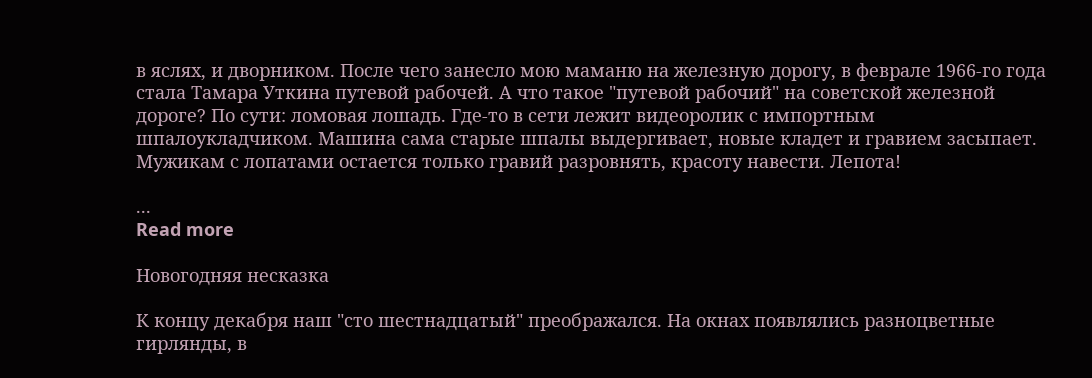в яслях, и дворником. После чего занесло мою маманю на железную дорогу, в феврале 1966-го года стала Тамара Уткина путевой рабочей. А что такое "путевой рабочий" на советской железной дороге? По сути: ломовая лошадь. Где-то в сети лежит видеоролик с импортным шпалоукладчиком. Машина сама старые шпалы выдергивает, новые кладет и гравием засыпает. Мужикам с лопатами остается только гравий разровнять, красоту навести. Лепота!

...
Read more

Новогодняя несказка

К концу декабря наш "сто шестнадцатый" преображался. На окнах появлялись разноцветные гирлянды, в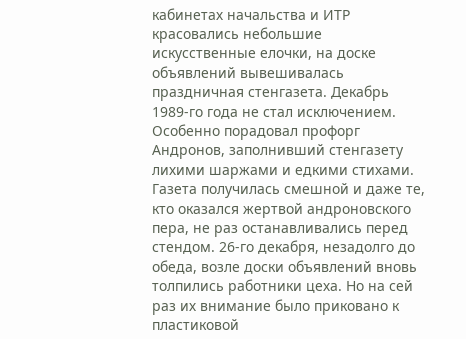кабинетах начальства и ИТР красовались небольшие искусственные елочки, на доске объявлений вывешивалась праздничная стенгазета. Декабрь 1989-го года не стал исключением. Особенно порадовал профорг Андронов, заполнивший стенгазету лихими шаржами и едкими стихами. Газета получилась смешной и даже те, кто оказался жертвой андроновского пера, не раз останавливались перед стендом. 26-го декабря, незадолго до обеда, возле доски объявлений вновь толпились работники цеха. Но на сей раз их внимание было приковано к пластиковой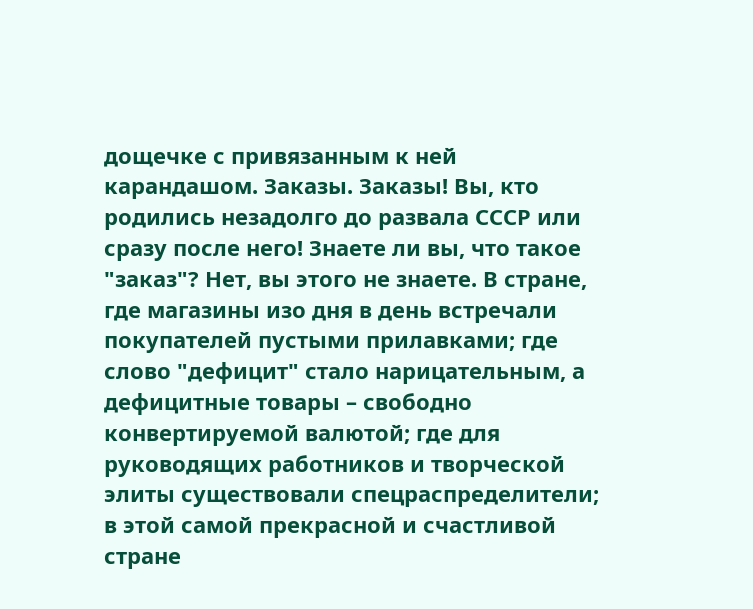дощечке с привязанным к ней карандашом. Заказы. Заказы! Вы, кто родились незадолго до развала СССР или сразу после него! Знаете ли вы, что такое "заказ"? Нет, вы этого не знаете. В стране, где магазины изо дня в день встречали покупателей пустыми прилавками; где слово "дефицит" стало нарицательным, а дефицитные товары – свободно конвертируемой валютой; где для руководящих работников и творческой элиты существовали спецраспределители; в этой самой прекрасной и счастливой стране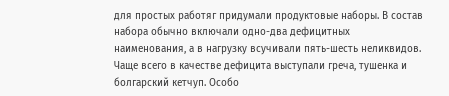для простых работяг придумали продуктовые наборы. В состав набора обычно включали одно-два дефицитных наименования, а в нагрузку всучивали пять-шесть неликвидов. Чаще всего в качестве дефицита выступали греча, тушенка и болгарский кетчуп. Особо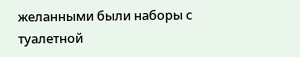желанными были наборы с туалетной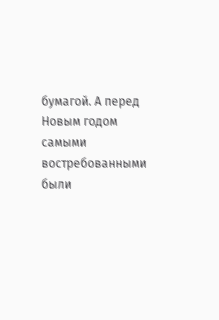бумагой. А перед Новым годом самыми востребованными были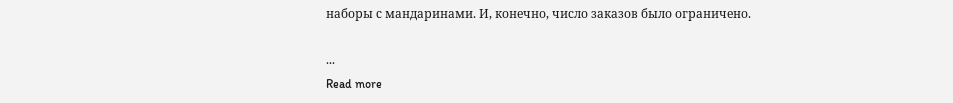наборы с мандаринами. И, конечно, число заказов было ограничено.

...
Read more